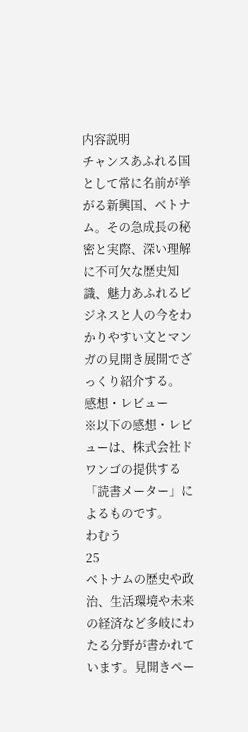内容説明
チャンスあふれる国として常に名前が挙がる新興国、ベトナム。その急成長の秘密と実際、深い理解に不可欠な歴史知識、魅力あふれるビジネスと人の今をわかりやすい文とマンガの見開き展開でざっくり紹介する。
感想・レビュー
※以下の感想・レビューは、株式会社ドワンゴの提供する「読書メーター」によるものです。
わむう
25
ベトナムの歴史や政治、生活環境や未来の経済など多岐にわたる分野が書かれています。見開きペー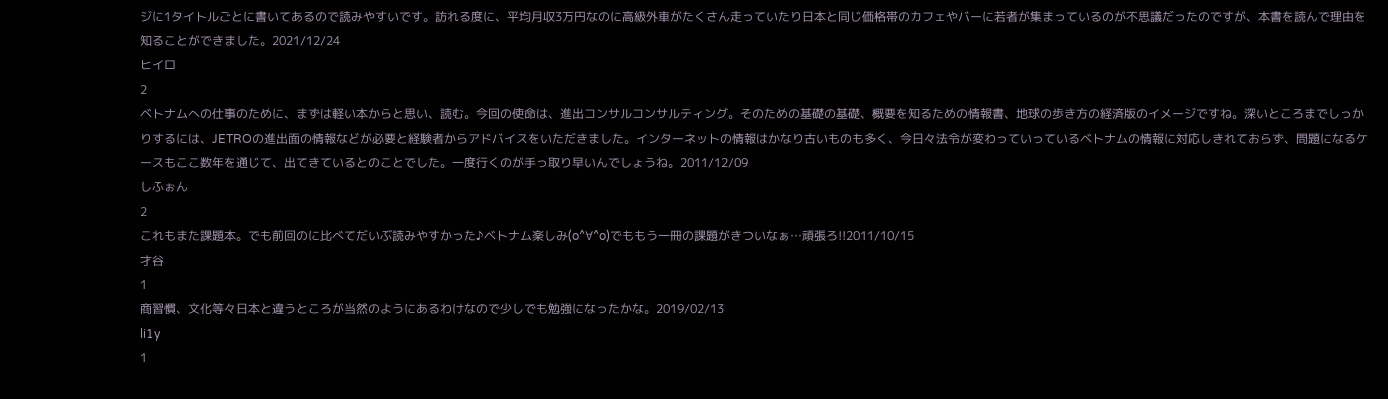ジに1タイトルごとに書いてあるので読みやすいです。訪れる度に、平均月収3万円なのに高級外車がたくさん走っていたり日本と同じ価格帯のカフェやバーに若者が集まっているのが不思議だったのですが、本書を読んで理由を知ることができました。2021/12/24
ヒイロ
2
ベトナムへの仕事のために、まずは軽い本からと思い、読む。今回の使命は、進出コンサルコンサルティング。そのための基礎の基礎、概要を知るための情報書、地球の歩き方の経済版のイメージですね。深いところまでしっかりするには、JETROの進出面の情報などが必要と経験者からアドバイスをいただきました。インターネットの情報はかなり古いものも多く、今日々法令が変わっていっているベトナムの情報に対応しきれておらず、問題になるケースもここ数年を通じて、出てきているとのことでした。一度行くのが手っ取り早いんでしょうね。2011/12/09
しふぉん
2
これもまた課題本。でも前回のに比べてだいぶ読みやすかった♪ベトナム楽しみ(o^∀^o)でももう一冊の課題がきついなぁ…頑張ろ!!2011/10/15
才谷
1
商習慣、文化等々日本と違うところが当然のようにあるわけなので少しでも勉強になったかな。2019/02/13
li1y
1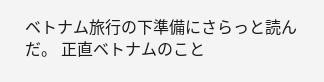ベトナム旅行の下準備にさらっと読んだ。 正直ベトナムのこと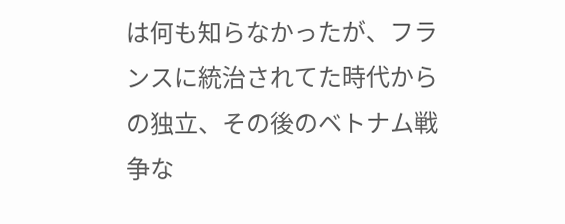は何も知らなかったが、フランスに統治されてた時代からの独立、その後のベトナム戦争な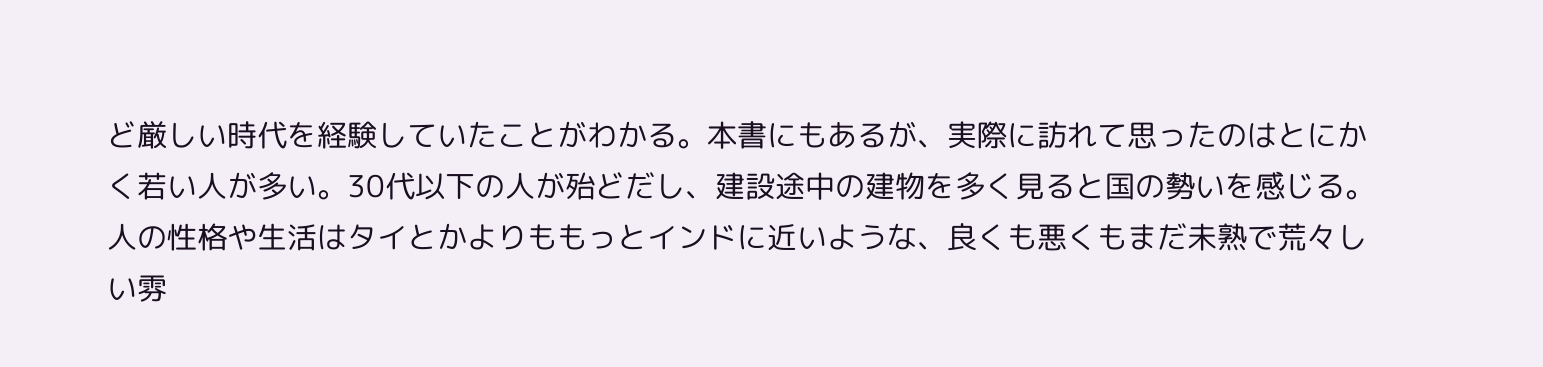ど厳しい時代を経験していたことがわかる。本書にもあるが、実際に訪れて思ったのはとにかく若い人が多い。30代以下の人が殆どだし、建設途中の建物を多く見ると国の勢いを感じる。人の性格や生活はタイとかよりももっとインドに近いような、良くも悪くもまだ未熟で荒々しい雰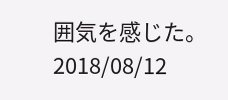囲気を感じた。2018/08/12